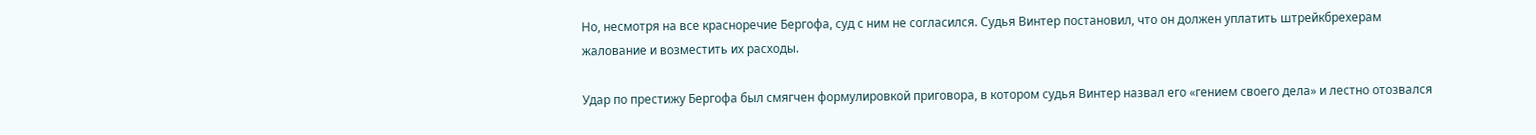Но, несмотря на все красноречие Бергофа, суд с ним не согласился. Судья Винтер постановил, что он должен уплатить штрейкбрехерам жалование и возместить их расходы.

Удар по престижу Бергофа был смягчен формулировкой приговора, в котором судья Винтер назвал его «гением своего дела» и лестно отозвался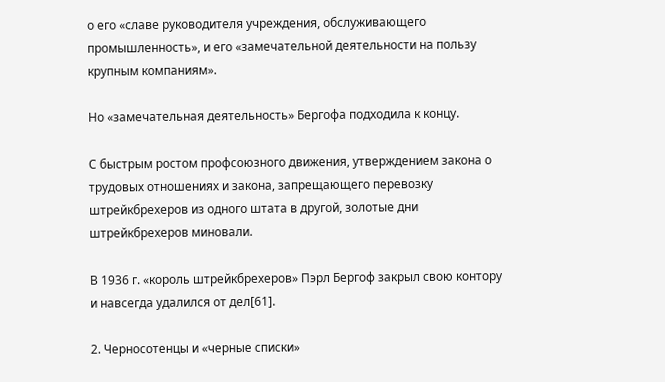о его «славе руководителя учреждения, обслуживающего промышленность», и его «замечательной деятельности на пользу крупным компаниям».

Но «замечательная деятельность» Бергофа подходила к концу.

С быстрым ростом профсоюзного движения, утверждением закона о трудовых отношениях и закона, запрещающего перевозку штрейкбрехеров из одного штата в другой, золотые дни штрейкбрехеров миновали.

В 1936 г. «король штрейкбрехеров» Пэрл Бергоф закрыл свою контору и навсегда удалился от дел[61].

2. Черносотенцы и «черные списки»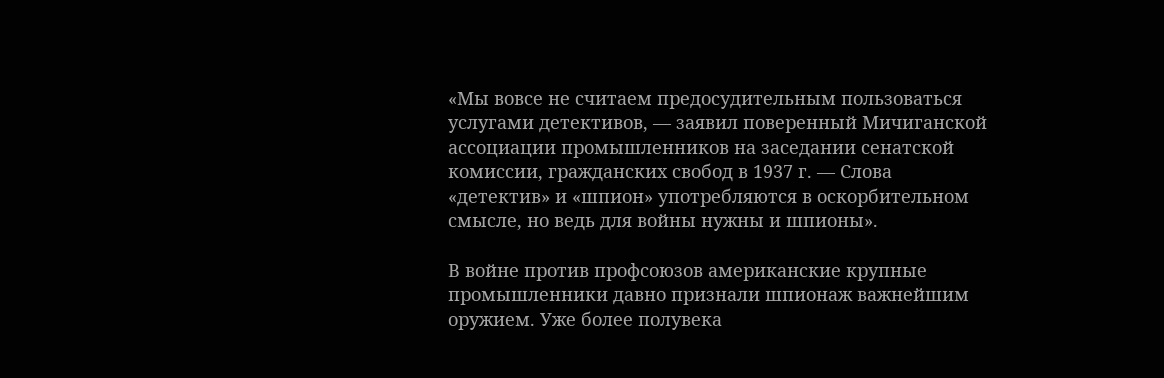«Мы вовсе не считаем предосудительным пользоваться услугами детективов, — заявил поверенный Мичиганской ассоциации промышленников на заседании сенатской комиссии, гражданских свобод в 1937 г. — Слова «детектив» и «шпион» употребляются в оскорбительном смысле, но ведь для войны нужны и шпионы».

В войне против профсоюзов американские крупные промышленники давно признали шпионаж важнейшим оружием. Уже более полувека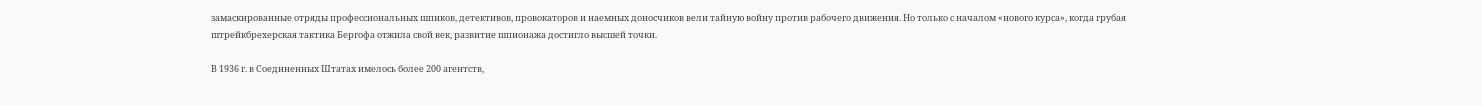замаскированные отряды профессиональных шпиков, детективов, провокаторов и наемных доносчиков вели тайную войну против рабочего движения. Но только с началом «нового курса», когда грубая штрейкбрехерская тактика Бергофа отжила свой век, развитие шпионажа достигло высшей точки.

В 1936 г. в Соединенных Штатах имелось более 200 агентств,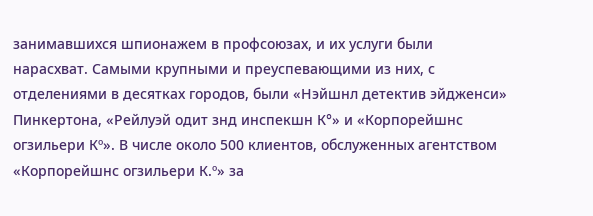занимавшихся шпионажем в профсоюзах, и их услуги были нарасхват. Самыми крупными и преуспевающими из них, с отделениями в десятках городов, были «Нэйшнл детектив эйдженси» Пинкертона, «Рейлуэй одит знд инспекшн К°» и «Корпорейшнс огзильери Кº». В числе около 500 клиентов, обслуженных агентством «Корпорейшнс огзильери К.º» за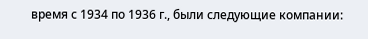время с 1934 по 1936 г., были следующие компании: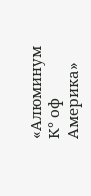«Алюминум К° оф Америка»